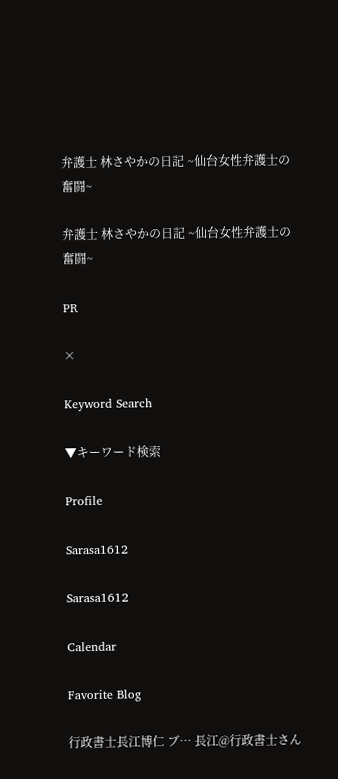弁護士 林さやかの日記 ~仙台女性弁護士の奮闘~

弁護士 林さやかの日記 ~仙台女性弁護士の奮闘~

PR

×

Keyword Search

▼キーワード検索

Profile

Sarasa1612

Sarasa1612

Calendar

Favorite Blog

行政書士長江博仁 ブ… 長江@行政書士さん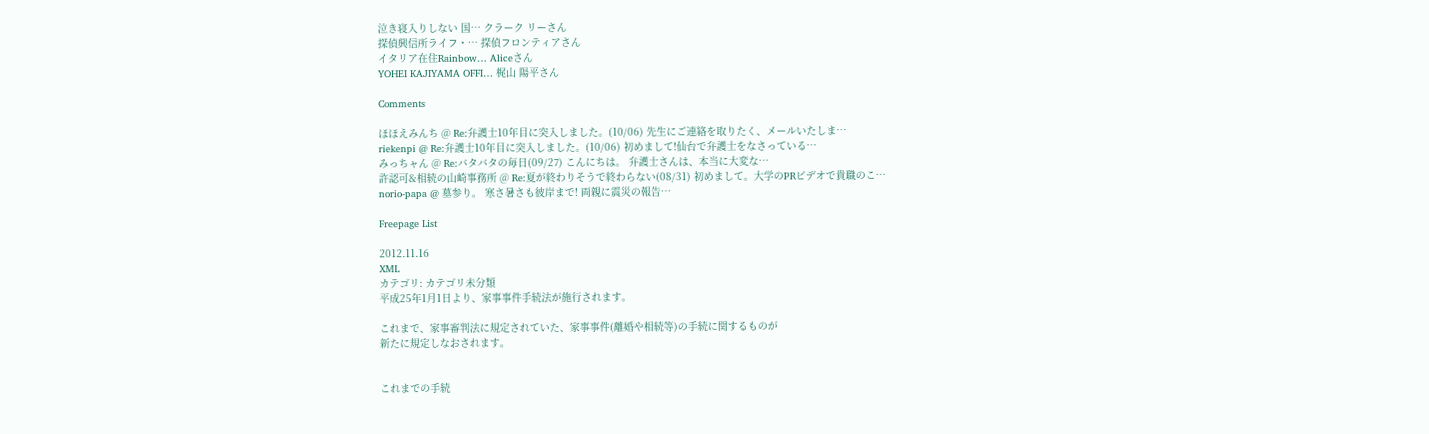泣き寝入りしない 国… クラーク リーさん
探偵興信所ライフ・… 探偵フロンティアさん
イタリア在住Rainbow… Aliceさん
YOHEI KAJIYAMA OFFI… 梶山 陽平さん

Comments

ほほえみんち @ Re:弁護士10年目に突入しました。(10/06) 先生にご連絡を取りたく、メールいたしま…
riekenpi @ Re:弁護士10年目に突入しました。(10/06) 初めまして!仙台で弁護士をなさっている…
みっちャん @ Re:バタバタの毎日(09/27) こんにちは。 弁護士さんは、本当に大変な…
許認可&相続の山崎事務所 @ Re:夏が終わりそうで終わらない(08/31) 初めまして。大学のPRビデオで貴職のこ…
norio-papa @ 墓参り。 寒さ暑さも彼岸まで! 両親に震災の報告…

Freepage List

2012.11.16
XML
カテゴリ: カテゴリ未分類
平成25年1月1日より、家事事件手続法が施行されます。

これまで、家事審判法に規定されていた、家事事件(離婚や相続等)の手続に関するものが
新たに規定しなおされます。


これまでの手続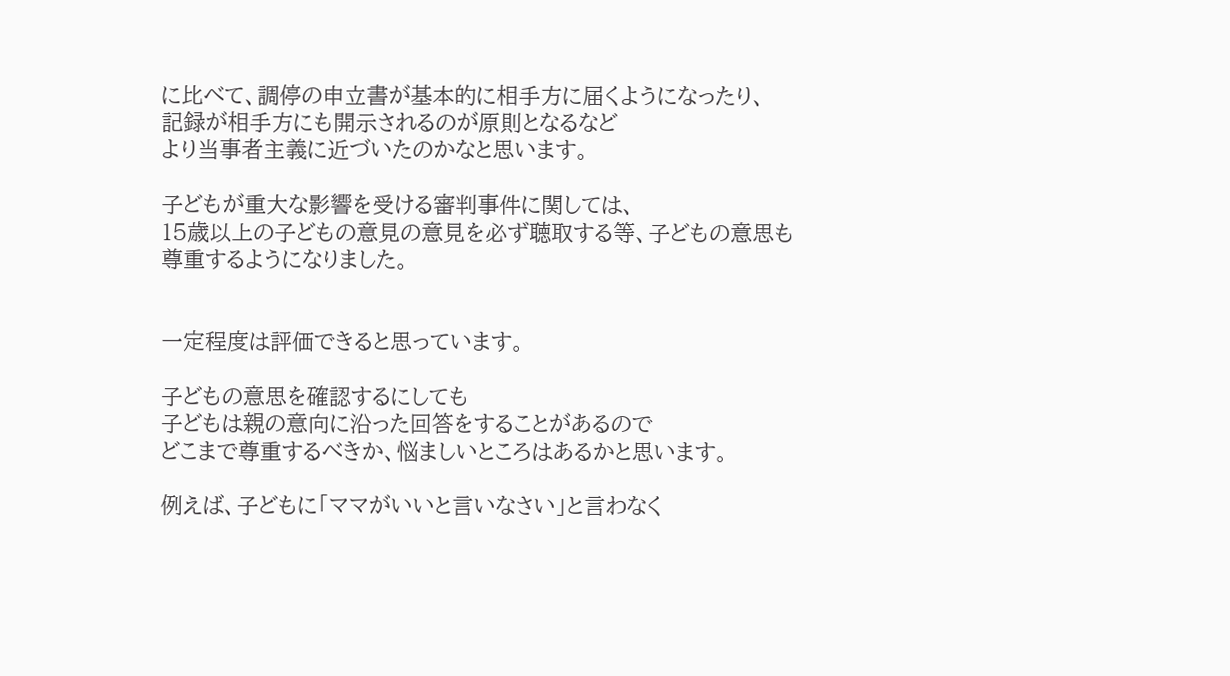に比べて、調停の申立書が基本的に相手方に届くようになったり、
記録が相手方にも開示されるのが原則となるなど
より当事者主義に近づいたのかなと思います。

子どもが重大な影響を受ける審判事件に関しては、
15歳以上の子どもの意見の意見を必ず聴取する等、子どもの意思も
尊重するようになりました。


一定程度は評価できると思っています。

子どもの意思を確認するにしても
子どもは親の意向に沿った回答をすることがあるので
どこまで尊重するべきか、悩ましいところはあるかと思います。

例えば、子どもに「ママがいいと言いなさい」と言わなく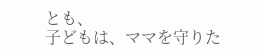とも、
子どもは、ママを守りた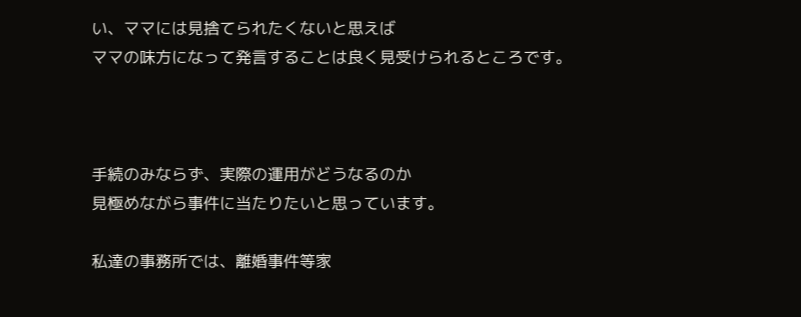い、ママには見捨てられたくないと思えば
ママの味方になって発言することは良く見受けられるところです。



手続のみならず、実際の運用がどうなるのか
見極めながら事件に当たりたいと思っています。

私達の事務所では、離婚事件等家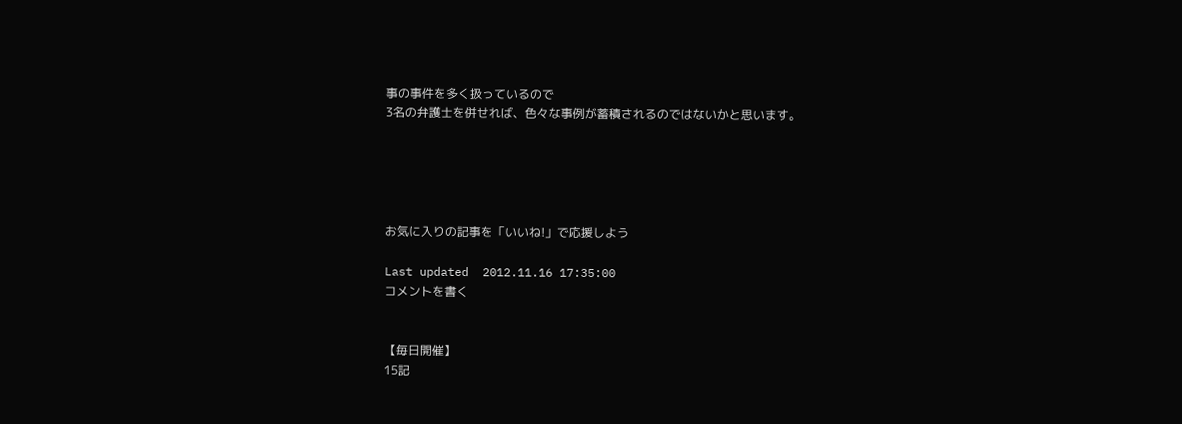事の事件を多く扱っているので
3名の弁護士を併せれば、色々な事例が蓄積されるのではないかと思います。





お気に入りの記事を「いいね!」で応援しよう

Last updated  2012.11.16 17:35:00
コメントを書く


【毎日開催】
15記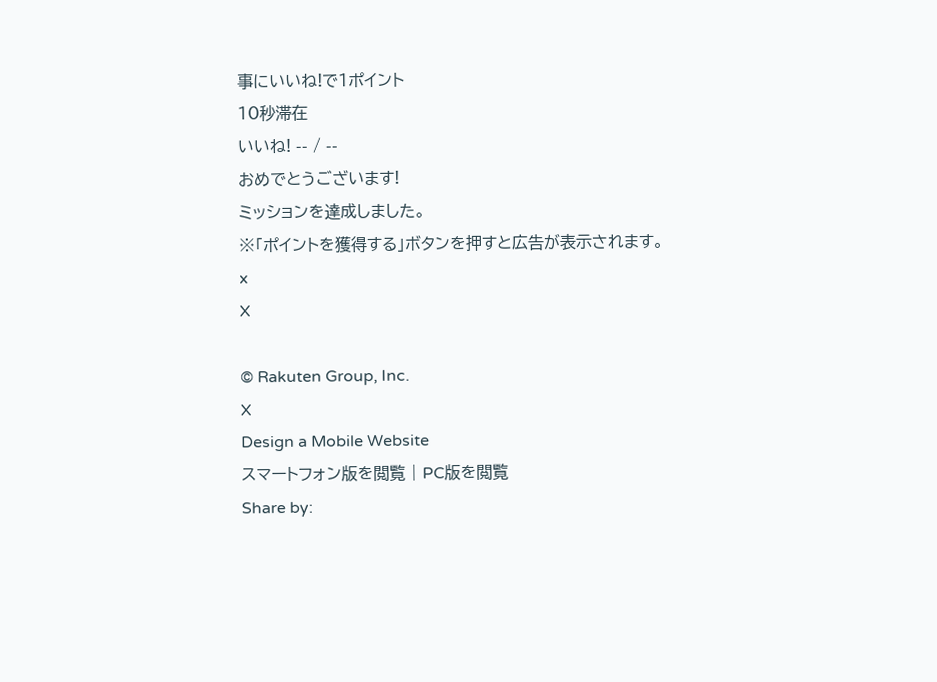事にいいね!で1ポイント
10秒滞在
いいね! -- / --
おめでとうございます!
ミッションを達成しました。
※「ポイントを獲得する」ボタンを押すと広告が表示されます。
x
X

© Rakuten Group, Inc.
X
Design a Mobile Website
スマートフォン版を閲覧 | PC版を閲覧
Share by: